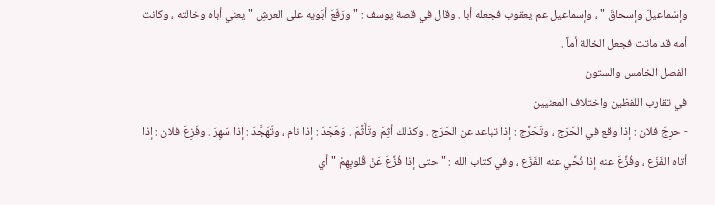وإسْماعيلَ وإسحاقَ " ، وإسماعيل عم يعقوب فجعله أبا . وقال في قصة يوسف : " ورَفَعَ أبَويه على العرشِ " يعني أباه وخالته ، وكانت أمه قد ماتت فجعل الخالة أماً .
الفصل الخامس والستون
في تقارب اللفظين واختلاف المعنيين
- حرِجَ فلان : إذا وقع في الحَرَج ، وتَحَرَّج : إذا تباعد عن الحَرَج . وكذلك أثِمَ وتَأَثَّمَ . وَهَجَدَ : إذا نام ، وتّهَجَّدَ : إذا سَهِرَ . وفَزِعَ فلان : إذا أتاه الفَزَع ، وفُزِّعَ عنه إذا نُحِّي عنه الفَزَع ، وفي كتاب الله : " حتى إذا فُزِّعَ عَنْ قُلوبِهِمْ " أي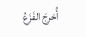أُخرِجَ الفَزَعُ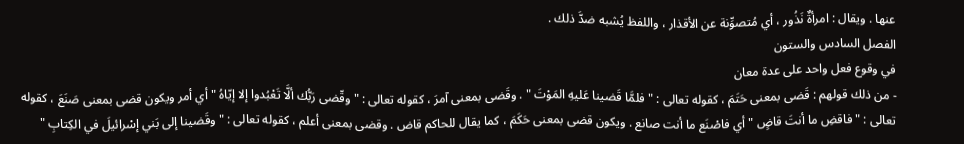عنها . ويقال : امرأةٌ نَذُور ، أي مُتصوِّنة عن الأقذار ، واللفظ يُشبه ضدَّ ذلك .
الفصل السادس والستون
في وقوع فعل واحد على عدة معان
- من ذلك قولهم : قَضى بمعنى حَتَمَ ، كقوله تعالى : " فلمَّا قَضينا عَليهِ المَوْتَ " . وقَضى بمعنى آمرَ ، كقوله تعالى : " وقّضى رَبُّك ألَّا تَعْبُدوا إلا إيّاهُ " أي أمر ويكون قضى بمعنى صَنَعَ ، كقوله تعالى : " فاقضِ ما أنتَ قاضٍ " أي فاصْنَع ما أنت صانع . ويكون قضى بمعنى حَكَمَ ، كما يقال للحاكم قاض . وقضى بمعنى أعلم ، كقوله تعالى : " وقَضينا إلى بَني إسْرائيلَ في الكِتابِ "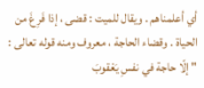أي أعلمناهم . ويقال للميت : قضى ، إذا فَرِغَ من الحياة . وقضاء الحاجة ، معروف ومنه قوله تعالى : " إلّا حاجة في نفسِ يَعْقوبَ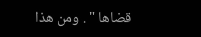قضاها " . ومن هذا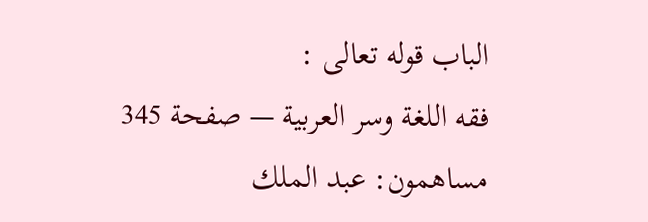الباب قوله تعالى :
فقه اللغة وسر العربية — صفحة 345
مساهمون: عبد الملك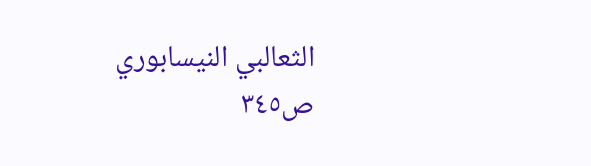الثعالبي النيسابوري
ص٣٤٥